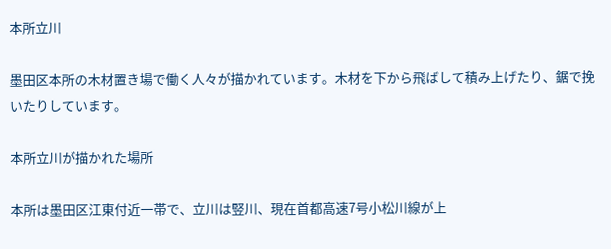本所立川

墨田区本所の木材置き場で働く人々が描かれています。木材を下から飛ばして積み上げたり、鋸で挽いたりしています。

本所立川が描かれた場所

本所は墨田区江東付近一帯で、立川は竪川、現在首都高速7号小松川線が上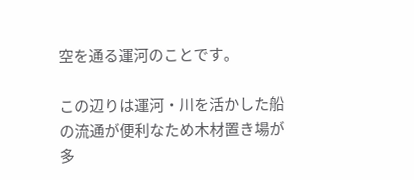空を通る運河のことです。

この辺りは運河・川を活かした船の流通が便利なため木材置き場が多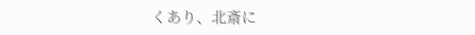くあり、北斎に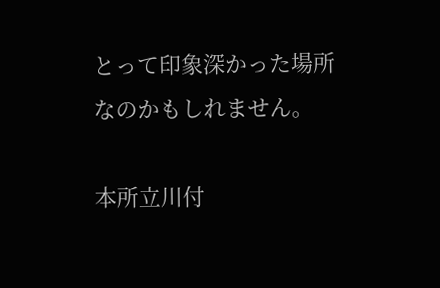とって印象深かった場所なのかもしれません。

本所立川付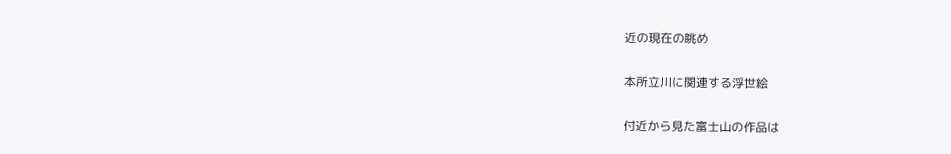近の現在の眺め

本所立川に関連する浮世絵

付近から見た富士山の作品は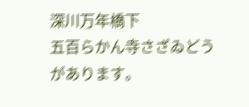深川万年橋下
五百らかん寺さざゐどう
があります。